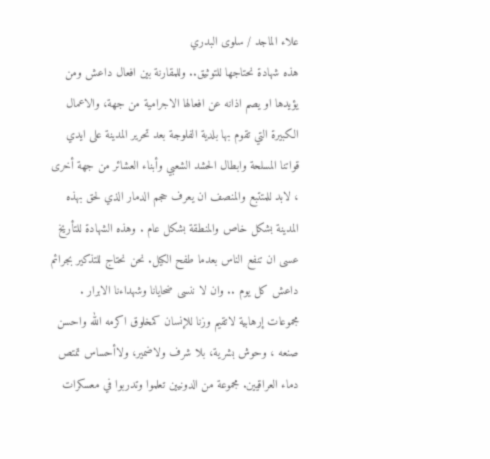علاء الماجد / سلوى البدري
هذه شهادة نحتاجها للتوثيق.. وللمقارنة بين افعال داعش ومن يؤيدها او يصم اذانه عن افعالها الاجرامية من جهة، والاعمال الكبيرة التي تقوم بها بلدية الفلوجة بعد تحرير المدينة على ايدي قواتنا المسلحة وابطال الحشد الشعبي وأبناء العشائر من جهة أخرى ، لابد للمتتبع والمنصف ان يعرف حجم الدمار الذي لحق بهذه المدينة بشكل خاص والمنطقة بشكل عام . وهذه الشهادة للتأريخ عسى ان تنفع الناس بعدما طفح الكيل. نحن نحتاج للتذكير بجرائم داعش كل يوم .. وان لا ننسى ضحايانا وشهداءنا الابرار . مجموعات إرهابية لاتقيم وزنا للإنسان كمخلوق اكرمه الله واحسن صنعه ، وحوش بشرية، بلا شرف ولاضمير، ولاأحساس تمتص دماء العراقيين. مجموعة من الدونيين تعلموا وتدربوا في معسكرات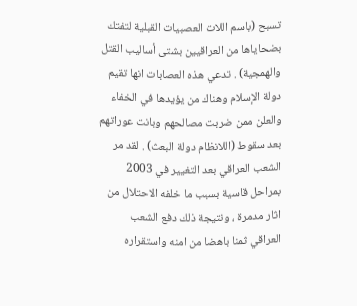تسبح (باسم اللات العصبيات القبلية لتفتك بضحاياها من العراقيين بشتى أساليب القتل والهمجية) . تدعي هذه العصابات انها تقيم دولة الإسلام وهناك من يؤيدها في الخفاء والعلن ممن ضربت مصالحهم وبانت عوراتهم بعد سقوط (اللانظام دولة البعث) . لقد مر الشعب العراقي بعد التغيير في 2003 بمراحل قاسية بسبب ما خلفه الاحتلال من اثار مدمرة ، ونتيجة ذلك دفع الشعب العراقي ثمنا باهضا من امنه واستقراره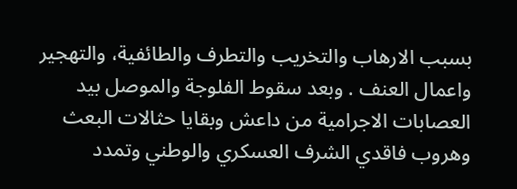بسبب الارهاب والتخريب والتطرف والطائفية، والتهجير واعمال العنف . وبعد سقوط الفلوجة والموصل بيد العصابات الاجرامية من داعش وبقايا حثالات البعث وهروب فاقدي الشرف العسكري والوطني وتمدد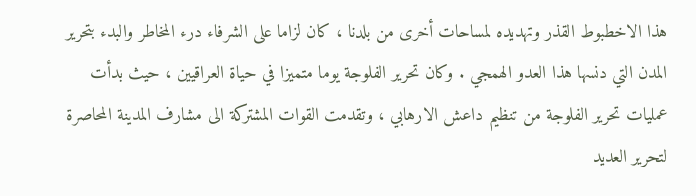هذا الاخطبوط القذر وتهديده لمساحات أخرى من بلدنا ، كان لزاما على الشرفاء درء المخاطر والبدء بتحرير المدن التي دنسها هذا العدو الهمجي . وكان تحرير الفلوجة يوما متميزا في حياة العراقيين ، حيث بدأت عمليات تحرير الفلوجة من تنظيم داعش الارهابي ، وتقدمت القوات المشتركة الى مشارف المدينة المحاصرة لتحرير العديد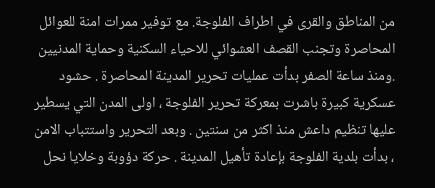من المناطق والقرى في اطراف الفلوجة. مع توفير ممرات امنة للعوائل المحاصرة وتجنب القصف العشوائي للاحياء السكنية وحماية المدنيين .ومنذ ساعة الصفر بدأت عمليات تحرير المدينة المحاصرة . حشود عسكرية كبيرة باشرت بمعركة تحرير الفلوجة ، اولى المدن التي يسطير عليها تنظيم داعش منذ اكثر من سنتين . وبعد التحرير واستتباب الامن ، بدأت بلدية الفلوجة بإعادة تأهيل المدينة . حركة دؤوبة وخلايا نحل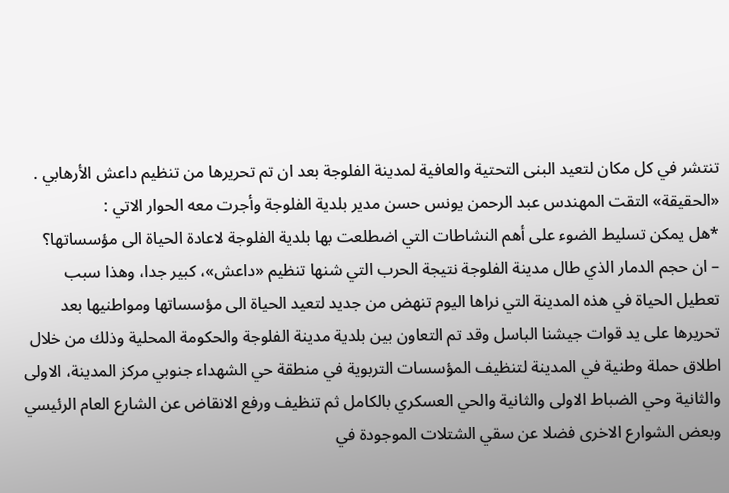تنتشر في كل مكان لتعيد البنى التحتية والعافية لمدينة الفلوجة بعد ان تم تحريرها من تنظيم داعش الأرهابي . «الحقيقة» التقت المهندس عبد الرحمن يونس حسن مدير بلدية الفلوجة وأجرت معه الحوار الاتي :
*هل يمكن تسليط الضوء على أهم النشاطات التي اضطلعت بها بلدية الفلوجة لاعادة الحياة الى مؤسساتها؟
– ان حجم الدمار الذي طال مدينة الفلوجة نتيجة الحرب التي شنها تنظيم «داعش»، كبير جدا، وهذا سبب تعطيل الحياة في هذه المدينة التي نراها اليوم تنهض من جديد لتعيد الحياة الى مؤسساتها ومواطنيها بعد تحريرها على يد قوات جيشنا الباسل وقد تم التعاون بين بلدية مدينة الفلوجة والحكومة المحلية وذلك من خلال اطلاق حملة وطنية في المدينة لتنظيف المؤسسات التربوية في منطقة حي الشهداء جنوبي مركز المدينة، الاولى والثانية وحي الضباط الاولى والثانية والحي العسكري بالكامل ثم تنظيف ورفع الانقاض عن الشارع العام الرئيسي وبعض الشوارع الاخرى فضلا عن سقي الشتلات الموجودة في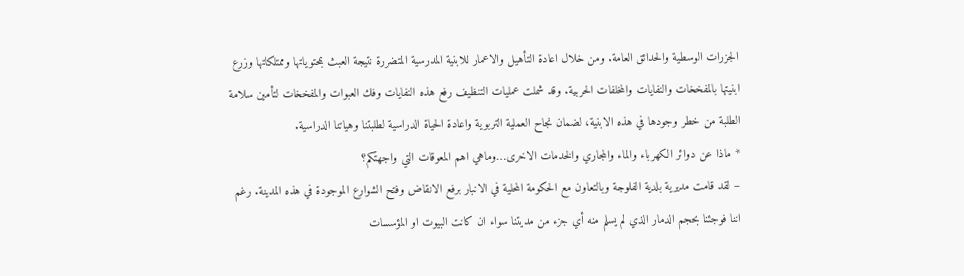الجزرات الوسطية والحدائق العامة. ومن خلال اعادة التأهيل والاعمار للابنية المدرسية المتضررة نتيجة العبث بمحتوياتها وممتلكاتها وزرع ابنيتها بالمفخخات والنفايات والمخلفات الحربية. وقد شملت عمليات التنظيف رفع هذه النفايات وفك العبوات والمفخخات لتأمين سلامة الطلبة من خطر وجودها في هذه الابنية، لضمان نجاح العملية التربوية واعادة الحياة الدراسية لطلبتنا وهياتنا الدراسية.
* ماذا عن دوائر الكهرباء والماء والمجاري والخدمات الاخرى…وماهي اهم المعوقات التي واجهتكم؟
– لقد قامت مديرية بلدية الفلوجة وبالتعاون مع الحكومة المحلية في الانبار برفع الانقاض وفتح الشوارع الموجودة في هذه المدينة. رغم اننا فوجئنا بحجم الدمار الذي لم يسلم منه أي جزء من مديتنا سواء ان كانت البيوت او المؤسسات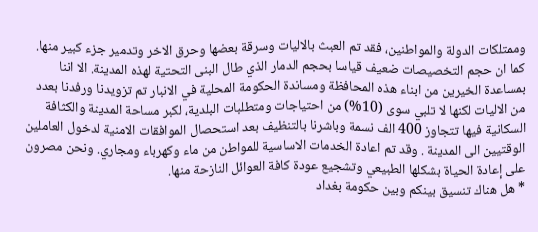وممتلكات الدولة والمواطنين، فقد تم العبث بالاليات وسرقة بعضها وحرق الاخر وتدمير جزء كبير منها. كما ان حجم التخصيصات ضعيف قياسا بحجم الدمار الذي طال البنى التحتية لهذه المدينة. الا اننا بمساعدة الخيرين من ابناء هذه المحافظة ومساندة الحكومة المحلية في الانبار تم تزويدنا ورفدنا بعدد من الاليات لكنها لا تلبي سوى (10%) من احتياجات ومتطلبات البلدية، لكبر مساحة المدينة والكثافة السكانية فيها تتجاوز 400 الف نسمة وباشرنا بالتنظيف بعد استحصال الموافقات الامنية لدخول العاملين الوقتيين الى المدينة . وقد تم اعادة الخدمات الاساسية للمواطن من ماء وكهرباء ومجاري. ونحن مصرون على إعادة الحياة بشكلها الطبيعي وتشجيع عودة كافة العوائل النازحة منها.
* هل هناك تنسيق بينكم وبين حكومة بغداد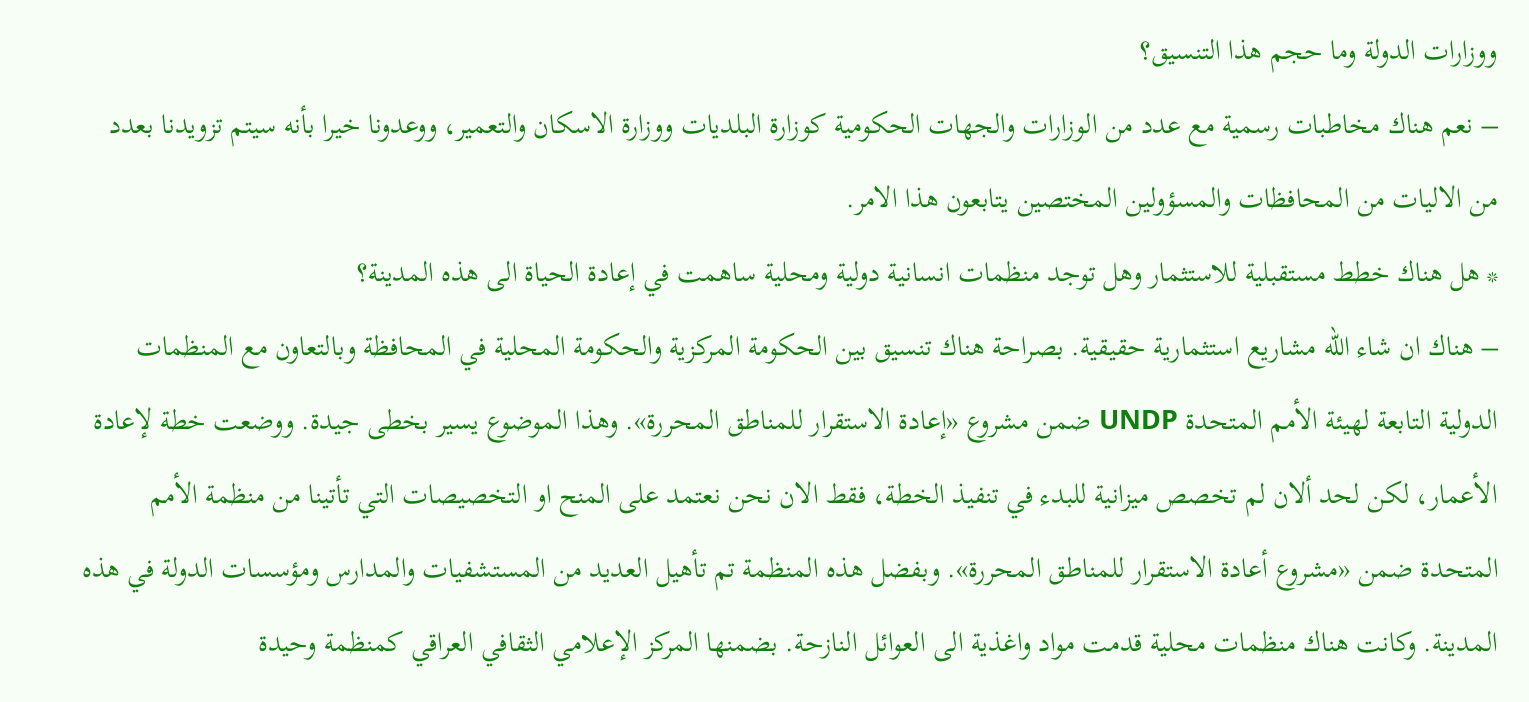ووزارات الدولة وما حجم هذا التنسيق؟
– نعم هناك مخاطبات رسمية مع عدد من الوزارات والجهات الحكومية كوزارة البلديات ووزارة الاسكان والتعمير، ووعدونا خيرا بأنه سيتم تزويدنا بعدد من الاليات من المحافظات والمسؤولين المختصين يتابعون هذا الامر.
* هل هناك خطط مستقبلية للاستثمار وهل توجد منظمات انسانية دولية ومحلية ساهمت في إعادة الحياة الى هذه المدينة؟
– هناك ان شاء الله مشاريع استثمارية حقيقية. بصراحة هناك تنسيق بين الحكومة المركزية والحكومة المحلية في المحافظة وبالتعاون مع المنظمات الدولية التابعة لهيئة الأمم المتحدة UNDP ضمن مشروع «إعادة الاستقرار للمناطق المحررة». وهذا الموضوع يسير بخطى جيدة. ووضعت خطة لإعادة الأعمار، لكن لحد ألان لم تخصص ميزانية للبدء في تنفيذ الخطة، فقط الان نحن نعتمد على المنح او التخصيصات التي تأتينا من منظمة الأمم المتحدة ضمن «مشروع أعادة الاستقرار للمناطق المحررة». وبفضل هذه المنظمة تم تأهيل العديد من المستشفيات والمدارس ومؤسسات الدولة في هذه المدينة. وكانت هناك منظمات محلية قدمت مواد واغذية الى العوائل النازحة. بضمنها المركز الإعلامي الثقافي العراقي كمنظمة وحيدة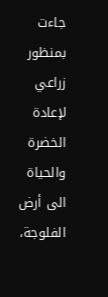جاءت بمنظور زراعي لإعادة الخضرة والحياة الى أرض الفلوجة،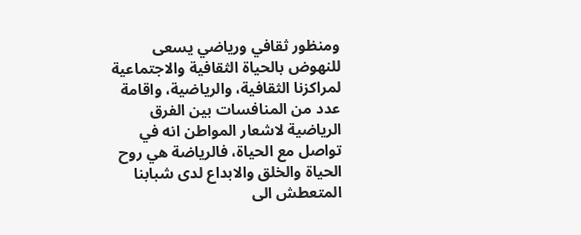ومنظور ثقافي ورياضي يسعى للنهوض بالحياة الثقافية والاجتماعية لمراكزنا الثقافية، والرياضية، واقامة عدد من المنافسات بين الفرق الرياضية لاشعار المواطن انه في تواصل مع الحياة، فالرياضة هي روح الحياة والخلق والابداع لدى شبابنا المتعطش الى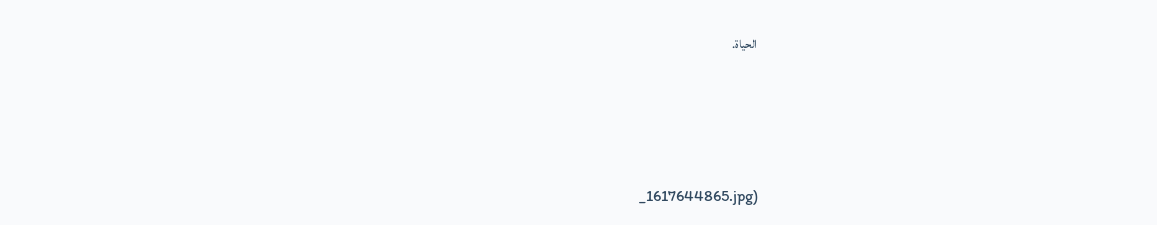الحياة.





_1617644865.jpg)